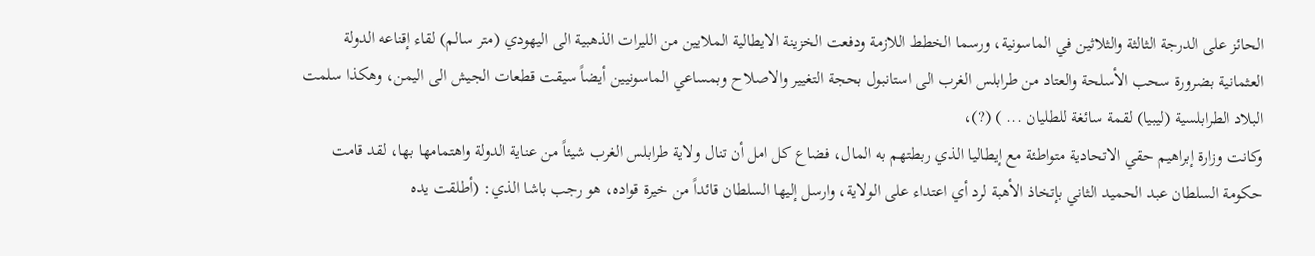الحائز على الدرجة الثالثة والثلاثين في الماسونية، ورسما الخطط اللازمة ودفعت الخزينة الايطالية الملايين من الليرات الذهبية الى اليهودي (متر سالم) لقاء إقناعه الدولة العثمانية بضرورة سحب الأسلحة والعتاد من طرابلس الغرب الى استانبول بحجة التغيير والاصلاح وبمساعي الماسونيين أيضاً سيقت قطعات الجيش الى اليمن، وهكذا سلمت البلاد الطرابلسية (ليبيا) لقمة سائغة للطليان ... ) (?)،
وكانت وزارة إبراهيم حقي الاتحادية متواطئة مع إيطاليا الذي ربطتهم به المال، فضاع كل امل أن تنال ولاية طرابلس الغرب شيئاً من عناية الدولة واهتمامها بها، لقد قامت حكومة السلطان عبد الحميد الثاني بإتخاذ الأهبة لرد أي اعتداء على الولاية، وارسل إليها السلطان قائداً من خيرة قواده، هو رجب باشا الذي: (أطلقت يده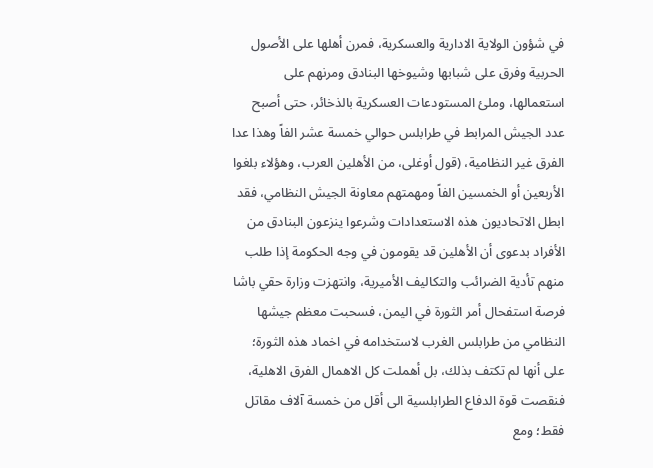في شؤون الولاية الادارية والعسكرية، فمرن أهلها على الأصول الحربية وفرق على شبابها وشيوخها البنادق ومرنهم على استعمالها، وملئ المستودعات العسكرية بالذخائر، حتى أصبح عدد الجيش المرابط في طرابلس حوالي خمسة عشر الفاً وهذا عدا الفرق غير النظامية، (قول أوغلى، من الأهلين العرب، وهؤلاء بلغوا الأربعين أو الخمسين الفاً ومهمتهم معاونة الجيش النظامي، فقد ابطل الاتحاديون هذه الاستعدادات وشرعوا ينزعون البنادق من الأفراد بدعوى أن الأهلين قد يقومون في وجه الحكومة إذا طلب منهم تأدية الضرائب والتكاليف الأميرية، وانتهزت وزارة حقي باشا فرصة استفحال أمر الثورة في اليمن، فسحبت معظم جيشها النظامي من طرابلس الغرب لاستخدامه في اخماد هذه الثورة؛ على أنها لم تكتف بذلك، بل أهملت كل الاهمال الفرق الاهلية، فنقصت قوة الدفاع الطرابلسية الى أقل من خمسة آلاف مقاتل فقط؛ ومع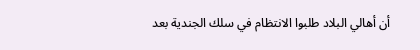أن أهالي البلاد طلبوا الانتظام في سلك الجندية بعد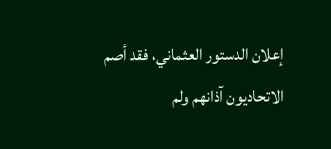إعلان الدستور العثماني، فقد أصم الاتحاديون آذانهم ولم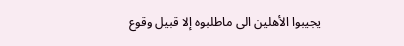يجيبوا الأهلين الى ماطلبوه إلا قبيل وقوع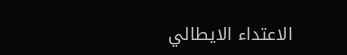الاعتداء الايطالي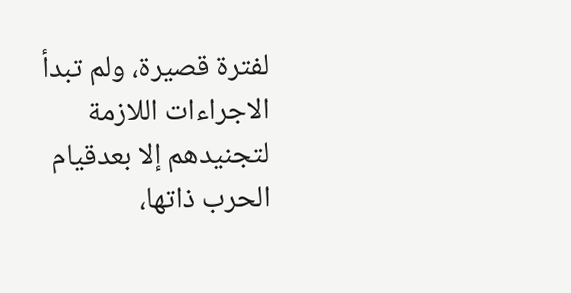لفترة قصيرة، ولم تبدأ الاجراءات اللازمة لتجنيدهم إلا بعدقيام الحرب ذاتها،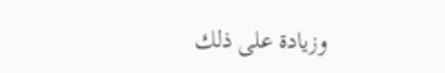وزيادة على ذلك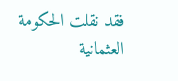فقد نقلت الحكومة العثمانية